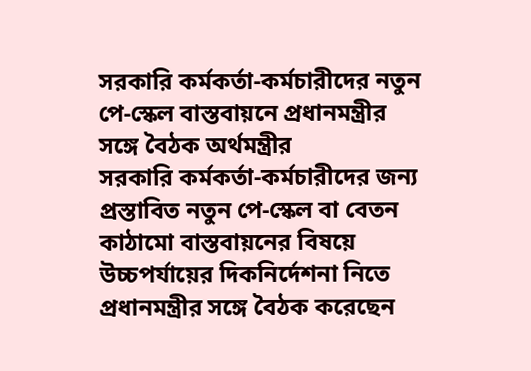সরকারি কর্মকর্তা-কর্মচারীদের নতুন পে-স্কেল বাস্তবায়নে প্রধানমন্ত্রীর সঙ্গে বৈঠক অর্থমন্ত্রীর
সরকারি কর্মকর্তা-কর্মচারীদের জন্য প্রস্তাবিত নতুন পে-স্কেল বা বেতন কাঠামো বাস্তবায়নের বিষয়ে উচ্চপর্যায়ের দিকনির্দেশনা নিতে প্রধানমন্ত্রীর সঙ্গে বৈঠক করেছেন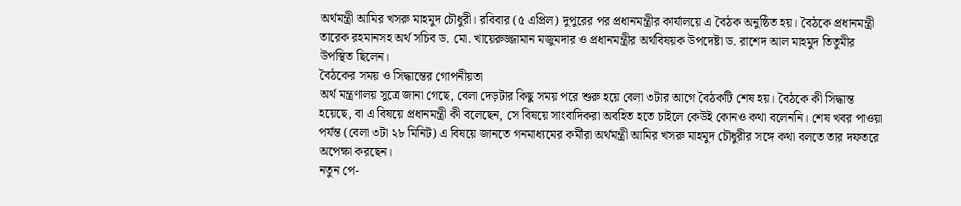অর্থমন্ত্রী আমির খসরু মাহমুদ চৌধুরী। রবিবার (৫ এপ্রিল) দুপুরের পর প্রধানমন্ত্রীর কার্যালয়ে এ বৈঠক অনুষ্ঠিত হয়। বৈঠকে প্রধানমন্ত্রী তারেক রহমানসহ অর্থ সচিব ড. মো. খায়েরুজ্জামান মজুমদার ও প্রধানমন্ত্রীর অর্থবিষয়ক উপদেষ্টা ড. রাশেদ আল মাহমুদ তিতুমীর উপস্থিত ছিলেন।
বৈঠকের সময় ও সিদ্ধান্তের গোপনীয়তা
অর্থ মন্ত্রণালয় সুত্রে জানা গেছে, বেলা দেড়টার কিছু সময় পরে শুরু হয়ে বেলা ৩টার আগে বৈঠকটি শেষ হয়। বৈঠকে কী সিদ্ধান্ত হয়েছে, বা এ বিষয়ে প্রধানমন্ত্রী কী বলেছেন, সে বিষয়ে সাংবাদিকরা অবহিত হতে চাইলে কেউই কোনও কথা বলেননি। শেষ খবর পাওয়া পর্যন্ত (বেলা ৩টা ২৮ মিনিট) এ বিষয়ে জানতে গনমাধ্যমের কর্মীরা অর্থমন্ত্রী আমির খসরু মাহমুদ চৌধুরীর সঙ্গে কথা বলতে তার দফতরে অপেক্ষা করছেন।
নতুন পে-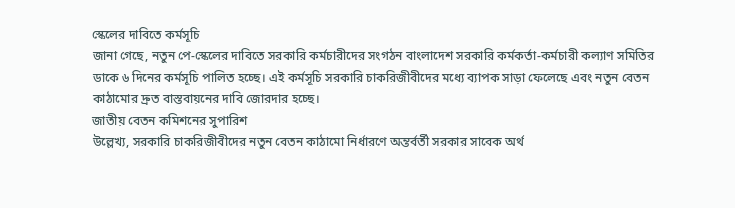স্কেলের দাবিতে কর্মসূচি
জানা গেছে, নতুন পে-স্কেলের দাবিতে সরকারি কর্মচারীদের সংগঠন বাংলাদেশ সরকারি কর্মকর্তা-কর্মচারী কল্যাণ সমিতির ডাকে ৬ দিনের কর্মসূচি পালিত হচ্ছে। এই কর্মসূচি সরকারি চাকরিজীবীদের মধ্যে ব্যাপক সাড়া ফেলেছে এবং নতুন বেতন কাঠামোর দ্রুত বাস্তবায়নের দাবি জোরদার হচ্ছে।
জাতীয় বেতন কমিশনের সুপারিশ
উল্লেখ্য, সরকারি চাকরিজীবীদের নতুন বেতন কাঠামো নির্ধারণে অন্তর্বর্তী সরকার সাবেক অর্থ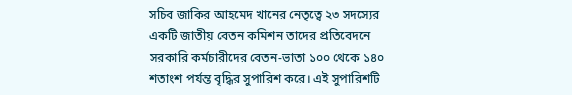সচিব জাকির আহমেদ খানের নেতৃত্বে ২৩ সদস্যের একটি জাতীয় বেতন কমিশন তাদের প্রতিবেদনে সরকারি কর্মচারীদের বেতন-ভাতা ১০০ থেকে ১৪০ শতাংশ পর্যন্ত বৃদ্ধির সুপারিশ করে। এই সুপারিশটি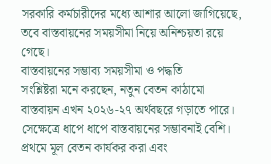সরকারি কর্মচারীদের মধ্যে আশার আলো জাগিয়েছে, তবে বাস্তবায়নের সময়সীমা নিয়ে অনিশ্চয়তা রয়ে গেছে।
বাস্তবায়নের সম্ভাব্য সময়সীমা ও পদ্ধতি
সংশ্লিষ্টরা মনে করছেন, নতুন বেতন কাঠামো বাস্তবায়ন এখন ২০২৬-২৭ অর্থবছরে গড়াতে পারে। সেক্ষেত্রে ধাপে ধাপে বাস্তবায়নের সম্ভাবনাই বেশি। প্রথমে মূল বেতন কার্যকর করা এবং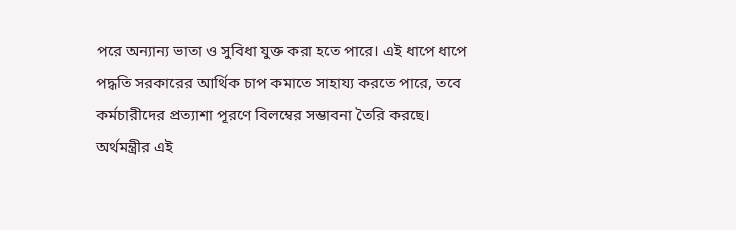পরে অন্যান্য ভাতা ও সুবিধা যুক্ত করা হতে পারে। এই ধাপে ধাপে পদ্ধতি সরকারের আর্থিক চাপ কমাতে সাহায্য করতে পারে, তবে কর্মচারীদের প্রত্যাশা পূরণে বিলম্বের সম্ভাবনা তৈরি করছে।
অর্থমন্ত্রীর এই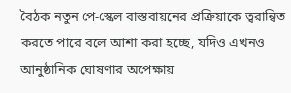বৈঠক নতুন পে-স্কেল বাস্তবায়নের প্রক্রিয়াকে ত্বরান্বিত করতে পারে বলে আশা করা হচ্ছে, যদিও এখনও আনুষ্ঠানিক ঘোষণার অপেক্ষায়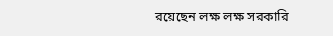রয়েছেন লক্ষ লক্ষ সরকারি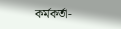কর্মকর্তা-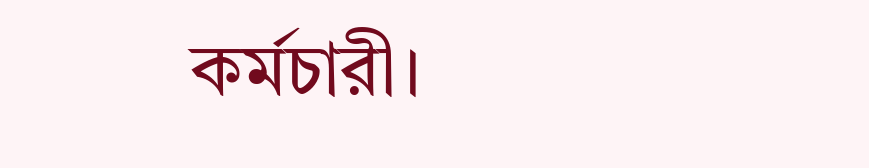কর্মচারী।